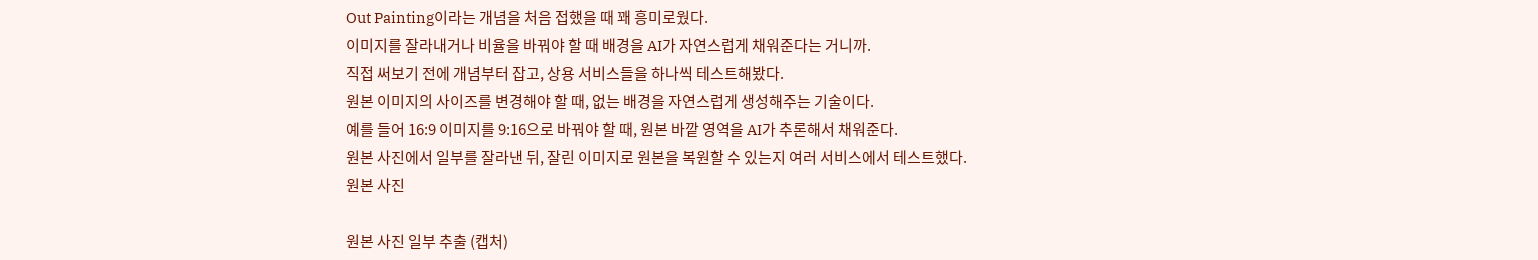Out Painting이라는 개념을 처음 접했을 때 꽤 흥미로웠다.
이미지를 잘라내거나 비율을 바꿔야 할 때 배경을 AI가 자연스럽게 채워준다는 거니까.
직접 써보기 전에 개념부터 잡고, 상용 서비스들을 하나씩 테스트해봤다.
원본 이미지의 사이즈를 변경해야 할 때, 없는 배경을 자연스럽게 생성해주는 기술이다.
예를 들어 16:9 이미지를 9:16으로 바꿔야 할 때, 원본 바깥 영역을 AI가 추론해서 채워준다.
원본 사진에서 일부를 잘라낸 뒤, 잘린 이미지로 원본을 복원할 수 있는지 여러 서비스에서 테스트했다.
원본 사진

원본 사진 일부 추출 (캡처)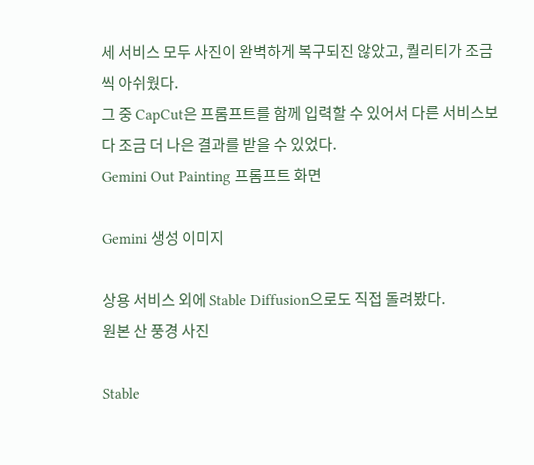세 서비스 모두 사진이 완벽하게 복구되진 않았고, 퀄리티가 조금씩 아쉬웠다.
그 중 CapCut은 프롬프트를 함께 입력할 수 있어서 다른 서비스보다 조금 더 나은 결과를 받을 수 있었다.
Gemini Out Painting 프롬프트 화면

Gemini 생성 이미지

상용 서비스 외에 Stable Diffusion으로도 직접 돌려봤다.
원본 산 풍경 사진

Stable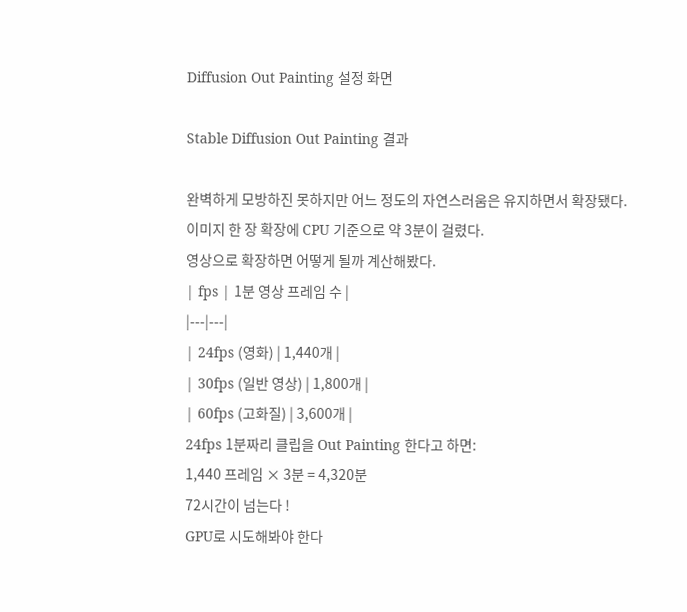Diffusion Out Painting 설정 화면

Stable Diffusion Out Painting 결과

완벽하게 모방하진 못하지만 어느 정도의 자연스러움은 유지하면서 확장됐다.
이미지 한 장 확장에 CPU 기준으로 약 3분이 걸렸다.
영상으로 확장하면 어떻게 될까 계산해봤다.
| fps | 1분 영상 프레임 수 |
|---|---|
| 24fps (영화) | 1,440개 |
| 30fps (일반 영상) | 1,800개 |
| 60fps (고화질) | 3,600개 |
24fps 1분짜리 클립을 Out Painting 한다고 하면:
1,440 프레임 × 3분 = 4,320분
72시간이 넘는다 !
GPU로 시도해봐야 한다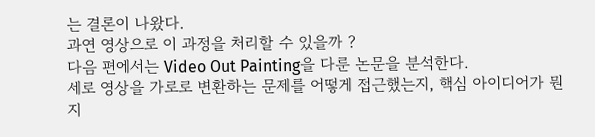는 결론이 나왔다.
과연 영상으로 이 과정을 처리할 수 있을까 ?
다음 편에서는 Video Out Painting을 다룬 논문을 분석한다.
세로 영상을 가로로 변환하는 문제를 어떻게 접근했는지, 핵심 아이디어가 뭔지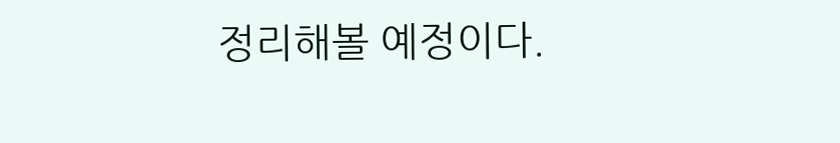정리해볼 예정이다.